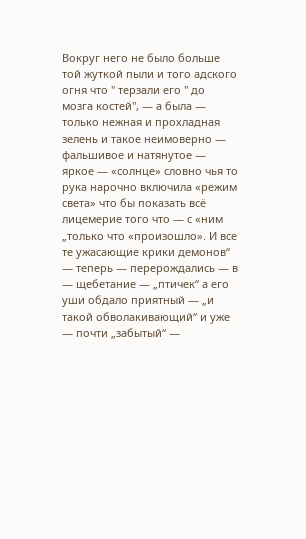Вокруг него не было больше той жуткой пыли и того адского огня что " терзали его " до мозга костей", — а была — только нежная и прохладная зелень и такое неимоверно — фальшивое и натянутое — яркое — «солнце» словно чья то рука нарочно включила «режим света» что бы показать всё лицемерие того что — с «ним „только что «произошло». И все те ужасающие крики демонов“ — теперь — перерождались — в — щебетание — „птичек“ а его уши обдало приятный — „и такой обволакивающий“ и уже — почти „забытый“ —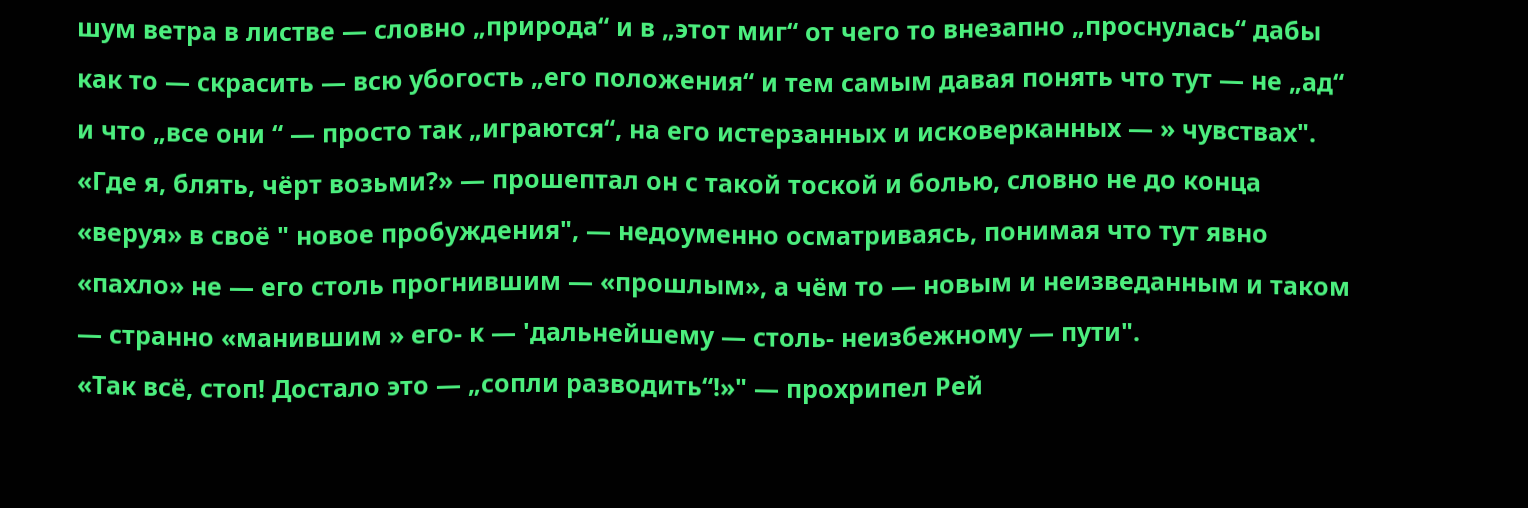шум ветра в листве — словно „природа“ и в „этот миг“ от чего то внезапно „проснулась“ дабы как то — скрасить — всю убогость „его положения“ и тем самым давая понять что тут — не „ад“ и что „все они “ — просто так „играются“, на его истерзанных и исковерканных — » чувствах".
«Где я, блять, чёрт возьми?» — прошептал он с такой тоской и болью, словно не до конца «веруя» в своё " новое пробуждения", — недоуменно осматриваясь, понимая что тут явно «пахло» не — его столь прогнившим — «прошлым», а чём то — новым и неизведанным и таком — странно «манившим » его- к — 'дальнейшему — столь- неизбежному — пути".
«Так всё, стоп! Достало это — „сопли разводить“!»" — прохрипел Рей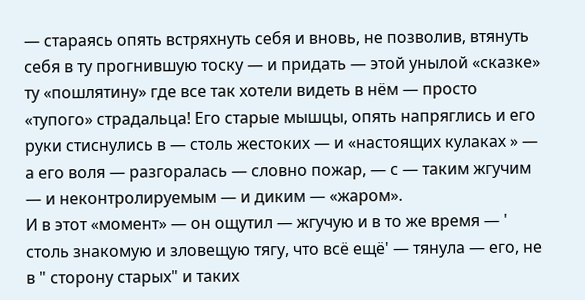— стараясь опять встряхнуть себя и вновь, не позволив, втянуть себя в ту прогнившую тоску — и придать — этой унылой «сказке» ту «пошлятину» где все так хотели видеть в нём — просто «тупого» страдальца! Его старые мышцы, опять напряглись и его руки стиснулись в — столь жестоких — и «настоящих кулаках » — а его воля — разгоралась — словно пожар, — с — таким жгучим — и неконтролируемым — и диким — «жаром».
И в этот «момент» — он ощутил — жгучую и в то же время — ' столь знакомую и зловещую тягу, что всё ещё' — тянула — его, не в " сторону старых" и таких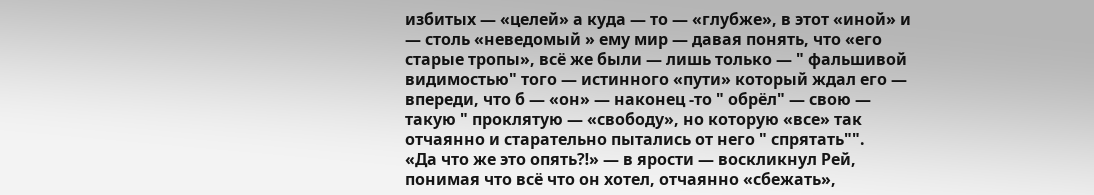избитых — «целей» а куда — то — «глубже», в этот «иной» и — столь «неведомый » ему мир — давая понять, что «его старые тропы», всё же были — лишь только — " фальшивой видимостью" того — истинного «пути» который ждал его — впереди, что б — «он» — наконец -то " обрёл" — свою — такую " проклятую — «свободу», но которую «все» так отчаянно и старательно пытались от него " спрятать"".
«Да что же это опять⁈» — в ярости — воскликнул Рей, понимая что всё что он хотел, отчаянно «сбежать»,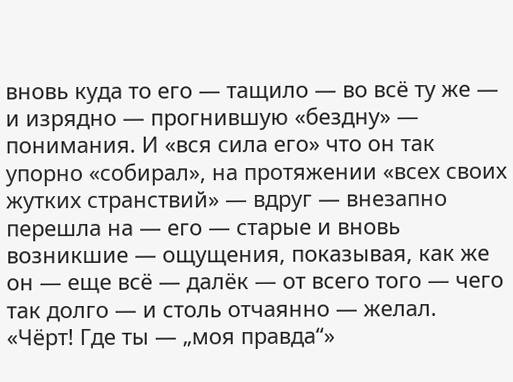вновь куда то его — тащило — во всё ту же — и изрядно — прогнившую «бездну» — понимания. И «вся сила его» что он так упорно «собирал», на протяжении «всех своих жутких странствий» — вдруг — внезапно перешла на — его — старые и вновь возникшие — ощущения, показывая, как же он — еще всё — далёк — от всего того — чего так долго — и столь отчаянно — желал. «Чёрт! Где ты — „моя правда“»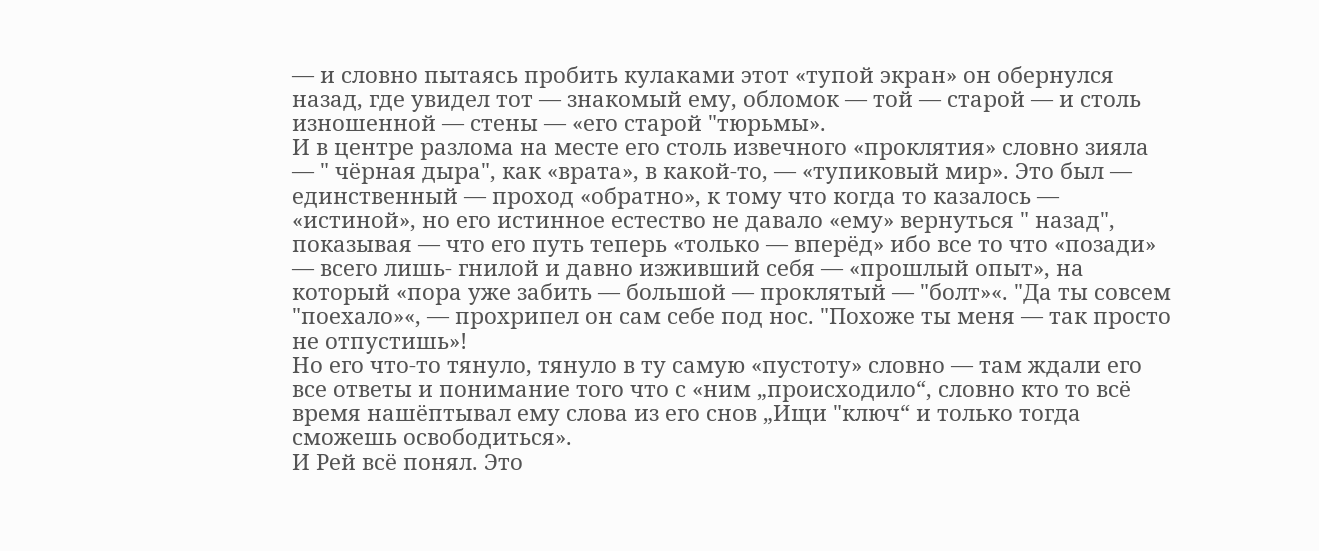— и словно пытаясь пробить кулаками этот «тупой экран» он обернулся назад, где увидел тот — знакомый ему, обломок — той — старой — и столь изношенной — стены — «его старой "тюрьмы».
И в центре разлома на месте его столь извечного «проклятия» словно зияла — " чёрная дыра", как «врата», в какой-то, — «тупиковый мир». Это был — единственный — проход «обратно», к тому что когда то казалось — «истиной», но его истинное естество не давало «ему» вернуться " назад", показывая — что его путь теперь «только — вперёд» ибо все то что «позади» — всего лишь- гнилой и давно изживший себя — «прошлый опыт», на который «пора уже забить — большой — проклятый — "болт»«. "Да ты совсем "поехало»«, — прохрипел он сам себе под нос. "Похоже ты меня — так просто не отпустишь»!
Но его что-то тянуло, тянуло в ту самую «пустоту» словно — там ждали его все ответы и понимание того что с «ним „происходило“, словно кто то всё время нашёптывал ему слова из его снов „Ищи "ключ“ и только тогда сможешь освободиться».
И Рей всё понял. Это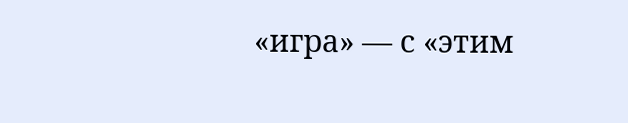«игра» — с «этим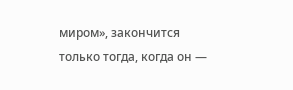миром», закончится только тогда, когда он —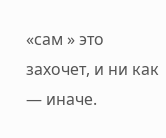«сам » это захочет, и ни как — иначе.